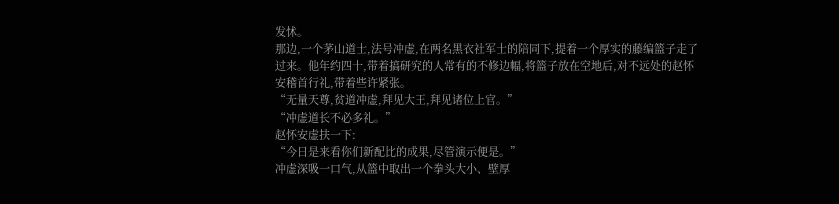发怵。
那边,一个茅山道士,法号冲虚,在两名黑衣社军士的陪同下,提着一个厚实的藤编篮子走了过来。他年约四十,带着搞研究的人常有的不修边幅,将篮子放在空地后,对不远处的赵怀安稽首行礼,带着些许紧张。
“无量天尊,贫道冲虚,拜见大王,拜见诸位上官。”
“冲虚道长不必多礼。”
赵怀安虚扶一下:
“今日是来看你们新配比的成果,尽管演示便是。”
冲虚深吸一口气,从篮中取出一个拳头大小、壁厚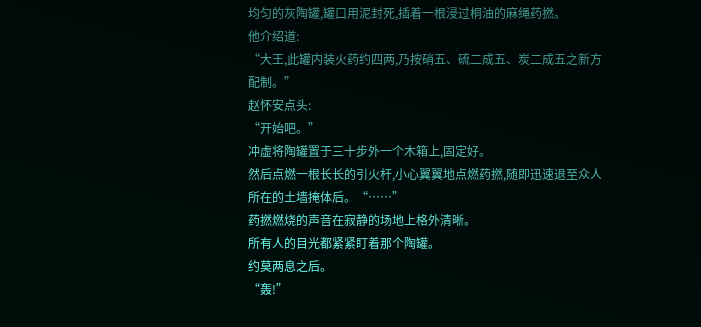均匀的灰陶罐,罐口用泥封死,插着一根浸过桐油的麻绳药撚。
他介绍道:
“大王,此罐内装火药约四两,乃按硝五、硫二成五、炭二成五之新方配制。”
赵怀安点头:
“开始吧。”
冲虚将陶罐置于三十步外一个木箱上,固定好。
然后点燃一根长长的引火杆,小心翼翼地点燃药撚,随即迅速退至众人所在的土墙掩体后。“……”
药撚燃烧的声音在寂静的场地上格外清晰。
所有人的目光都紧紧盯着那个陶罐。
约莫两息之后。
“轰!”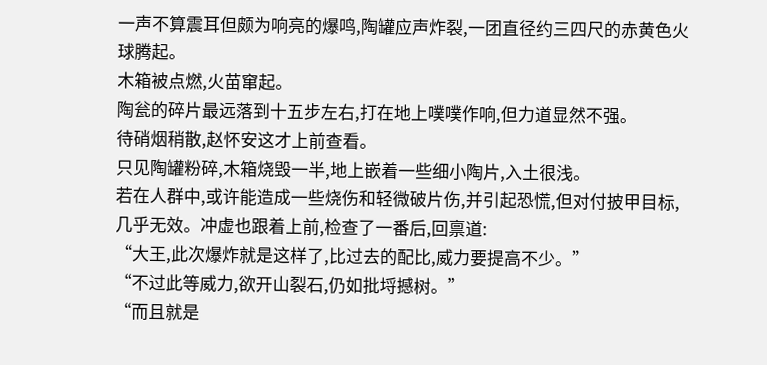一声不算震耳但颇为响亮的爆鸣,陶罐应声炸裂,一团直径约三四尺的赤黄色火球腾起。
木箱被点燃,火苗窜起。
陶瓮的碎片最远落到十五步左右,打在地上噗噗作响,但力道显然不强。
待硝烟稍散,赵怀安这才上前查看。
只见陶罐粉碎,木箱烧毁一半,地上嵌着一些细小陶片,入土很浅。
若在人群中,或许能造成一些烧伤和轻微破片伤,并引起恐慌,但对付披甲目标,几乎无效。冲虚也跟着上前,检查了一番后,回禀道:
“大王,此次爆炸就是这样了,比过去的配比,威力要提高不少。”
“不过此等威力,欲开山裂石,仍如批埒撼树。”
“而且就是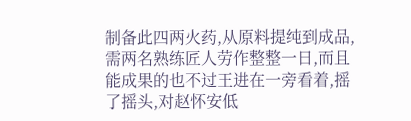制备此四两火药,从原料提纯到成品,需两名熟练匠人劳作整整一日,而且能成果的也不过王进在一旁看着,摇了摇头,对赵怀安低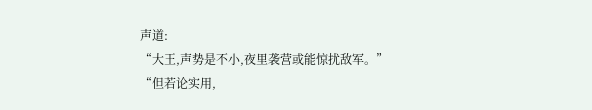声道:
“大王,声势是不小,夜里袭营或能惊扰敌军。”
“但若论实用,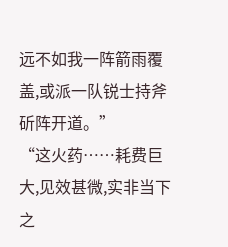远不如我一阵箭雨覆盖,或派一队锐士持斧斫阵开道。”
“这火药……耗费巨大,见效甚微,实非当下之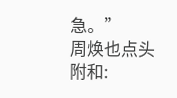急。”
周焕也点头附和: